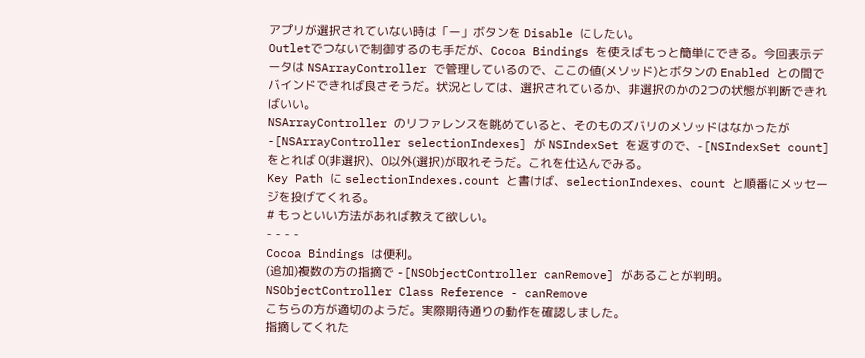アプリが選択されていない時は「ー」ボタンを Disable にしたい。
Outletでつないで制御するのも手だが、Cocoa Bindings を使えばもっと簡単にできる。今回表示データは NSArrayController で管理しているので、ここの値(メソッド)とボタンの Enabled との間でバインドできれば良さそうだ。状況としては、選択されているか、非選択のかの2つの状態が判断できればいい。
NSArrayController のリファレンスを眺めていると、そのものズバリのメソッドはなかったが -[NSArrayController selectionIndexes] が NSIndexSet を返すので、-[NSIndexSet count] をとれば 0(非選択)、0以外(選択)が取れそうだ。これを仕込んでみる。
Key Path に selectionIndexes.count と書けば、selectionIndexes、count と順番にメッセージを投げてくれる。
# もっといい方法があれば教えて欲しい。
- - - -
Cocoa Bindings は便利。
(追加)複数の方の指摘で -[NSObjectController canRemove] があることが判明。
NSObjectController Class Reference - canRemove
こちらの方が適切のようだ。実際期待通りの動作を確認しました。
指摘してくれた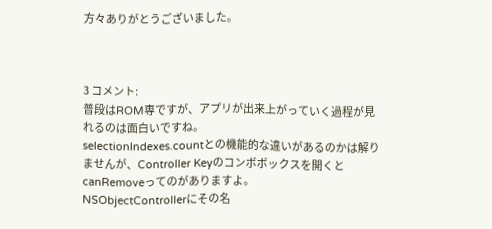方々ありがとうございました。



3 コメント:
普段はROM専ですが、アプリが出来上がっていく過程が見れるのは面白いですね。
selectionIndexes.countとの機能的な違いがあるのかは解りませんが、Controller Keyのコンボボックスを開くとcanRemoveってのがありますよ。
NSObjectControllerにその名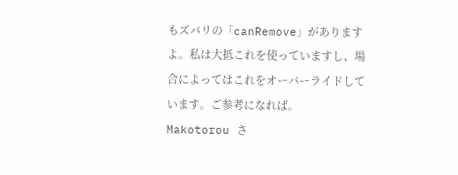もズバリの「canRemove」がありますよ。私は大抵これを使っていますし、場合によってはこれをオーバーライドしています。ご参考になれば。
Makotorou さ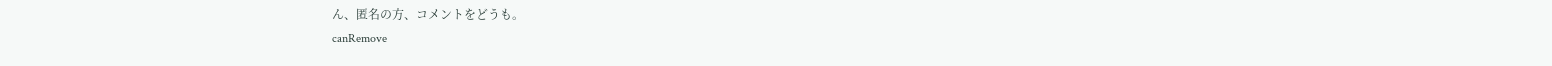ん、匿名の方、コメントをどうも。
canRemove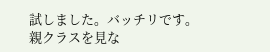試しました。バッチリです。
親クラスを見な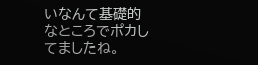いなんて基礎的なところでポカしてましたね。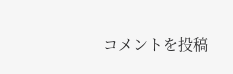コメントを投稿